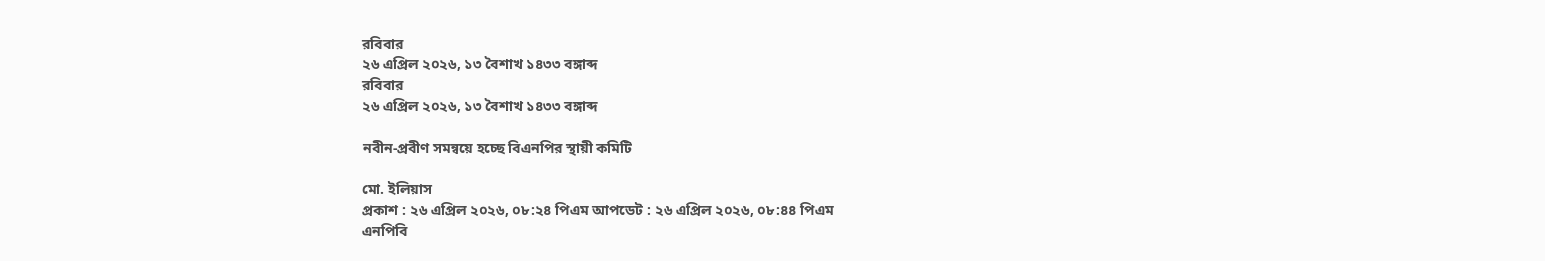রবিবার
২৬ এপ্রিল ২০২৬, ১৩ বৈশাখ ১৪৩৩ বঙ্গাব্দ
রবিবার
২৬ এপ্রিল ২০২৬, ১৩ বৈশাখ ১৪৩৩ বঙ্গাব্দ

নবীন-প্রবীণ সমন্বয়ে হচ্ছে বিএনপির স্থায়ী কমিটি

মো. ইলিয়াস
প্রকাশ : ২৬ এপ্রিল ২০২৬, ০৮:২৪ পিএম আপডেট : ২৬ এপ্রিল ২০২৬, ০৮:৪৪ পিএম
এনপিবি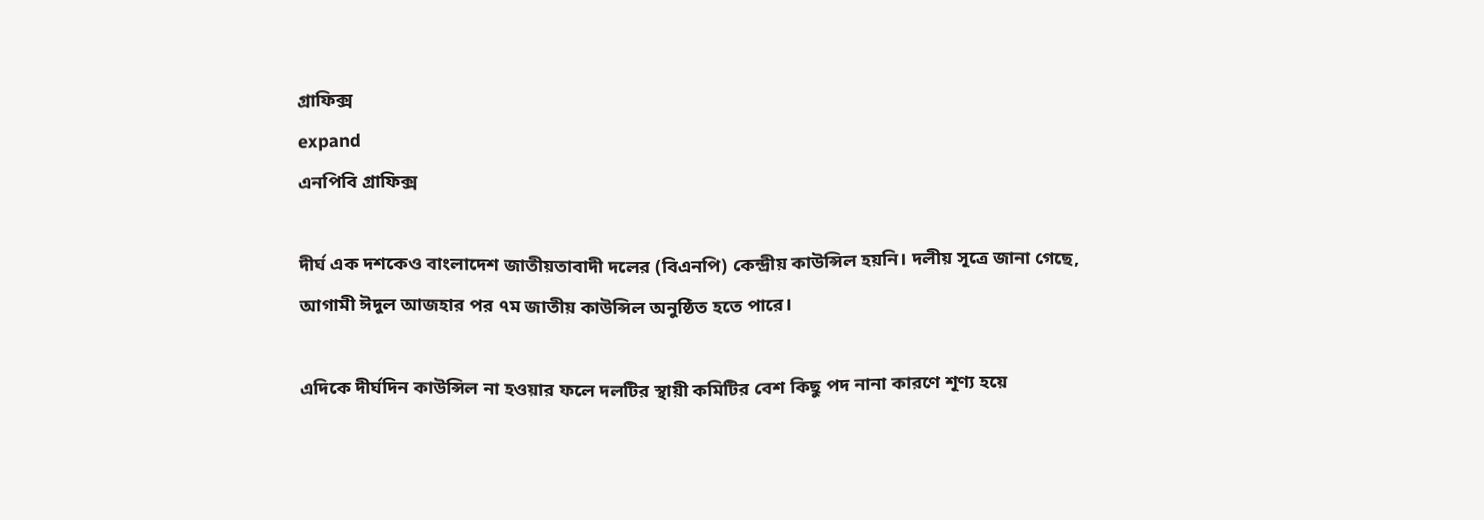গ্রাফিক্স
expand
এনপিবি গ্রাফিক্স

দীর্ঘ এক দশকেও বাংলাদেশ জাতীয়তাবাদী দলের (বিএনপি) কেন্দ্রীয় কাউন্সিল হয়নি। দলীয় সূত্রে জানা গেছে, আগামী ঈদুল আজহার পর ৭ম জাতীয় কাউন্সিল অনুষ্ঠিত হতে পারে।

এদিকে দীর্ঘদিন কাউন্সিল না হওয়ার ফলে দলটির স্থায়ী কমিটির বেশ কিছু পদ নানা কারণে শূণ্য হয়ে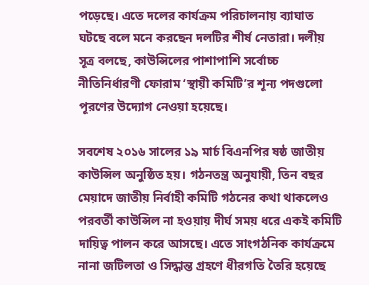পড়েছে। এতে দলের কার্যক্রম পরিচালনায় ব্যাঘাত ঘটছে বলে মনে করছেন দলটির শীর্ষ নেতারা। দলীয় সূত্র বলছে, কাউন্সিলের পাশাপাশি সর্বোচ্চ নীতিনির্ধারণী ফোরাম ‘স্থায়ী কমিটি’র শূন্য পদগুলো পূরণের উদ্যোগ নেওয়া হয়েছে।

সবশেষ ২০১৬ সালের ১৯ মার্চ বিএনপির ষষ্ঠ জাতীয় কাউন্সিল অনুষ্ঠিত হয়। গঠনতন্ত্র অনুযায়ী, তিন বছর মেয়াদে জাতীয় নির্বাহী কমিটি গঠনের কথা থাকলেও পরবর্তী কাউন্সিল না হওয়ায় দীর্ঘ সময় ধরে একই কমিটি দায়িত্ব পালন করে আসছে। এতে সাংগঠনিক কার্যক্রমে নানা জটিলতা ও সিদ্ধান্ত গ্রহণে ধীরগতি তৈরি হয়েছে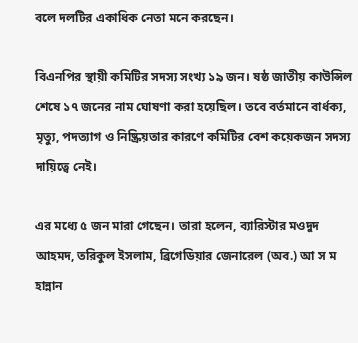বলে দলটির একাধিক নেতা মনে করছেন।

বিএনপির স্থায়ী কমিটির সদস্য সংখ্য ১৯ জন। ষষ্ঠ জাতীয় কাউন্সিল শেষে ১৭ জনের নাম ঘোষণা করা হয়েছিল। তবে বর্তমানে বার্ধক্য, মৃত্যু, পদত্যাগ ও নিষ্ক্রিয়তার কারণে কমিটির বেশ কয়েকজন সদস্য দায়িত্বে নেই।

এর মধ্যে ৫ জন মারা গেছেন। তারা হলেন, ব্যারিস্টার মওদুদ আহমদ, তরিকুল ইসলাম, ব্রিগেডিয়ার জেনারেল (অব.) আ স ম হান্নান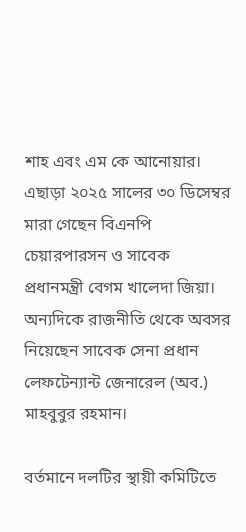শাহ এবং এম কে আনোয়ার। এছাড়া ২০২৫ সালের ৩০ ডিসেম্বর মারা গেছেন বিএনপি চেয়ারপারসন ও সাবেক প্রধানমন্ত্রী বেগম খালেদা জিয়া। অন্যদিকে রাজনীতি থেকে অবসর নিয়েছেন সাবেক সেনা প্রধান লেফটেন্যান্ট জেনারেল (অব.) মাহবুবুর রহমান।

বর্তমানে দলটির স্থায়ী কমিটিতে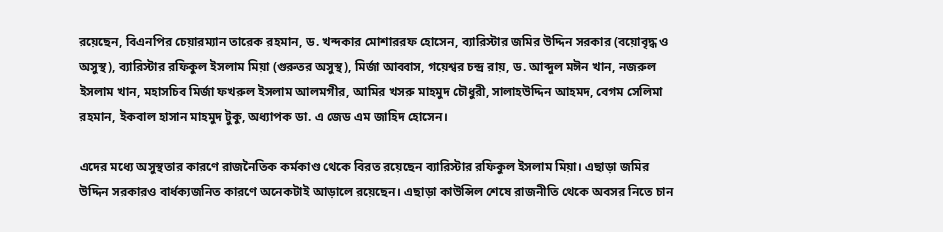রয়েছেন, বিএনপির চেয়ারম্যান তারেক রহমান, ড. খন্দকার মোশাররফ হোসেন, ব্যারিস্টার জমির উদ্দিন সরকার (বয়োবৃদ্ধ ও অসুস্থ), ব্যারিস্টার রফিকুল ইসলাম মিয়া (গুরুতর অসুস্থ), মির্জা আব্বাস, গয়েশ্বর চন্দ্র রায়, ড. আব্দুল মঈন খান, নজরুল ইসলাম খান, মহাসচিব মির্জা ফখরুল ইসলাম আলমগীর, আমির খসরু মাহমুদ চৌধুরী, সালাহউদ্দিন আহমদ, বেগম সেলিমা রহমান, ইকবাল হাসান মাহমুদ টুকু, অধ্যাপক ডা. এ জেড এম জাহিদ হোসেন।

এদের মধ্যে অসুস্থতার কারণে রাজনৈতিক কর্মকাণ্ড থেকে বিরত রয়েছেন ব্যারিস্টার রফিকুল ইসলাম মিয়া। এছাড়া জমির উদ্দিন সরকারও বার্ধক্যজনিত কারণে অনেকটাই আড়ালে রয়েছেন। এছাড়া কাউন্সিল শেষে রাজনীতি থেকে অবসর নিতে চান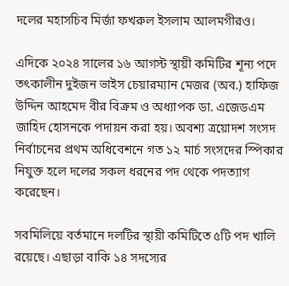দলের মহাসচিব মির্জা ফখরুল ইসলাম আলমগীরও।

এদিকে ২০২৪ সালের ১৬ আগস্ট স্থায়ী কমিটির শূন্য পদে তৎকালীন দুইজন ভাইস চেয়ারম্যান মেজর (অব.) হাফিজ উদ্দিন আহমেদ বীর বিক্রম ও অধ্যাপক ডা. এজেডএম জাহিদ হোসনকে পদায়ন করা হয়। অবশ্য ত্রয়োদশ সংসদ নির্বাচনের প্রথম অধিবেশনে গত ১২ মার্চ সংসদের স্পিকার নিযুক্ত হলে দলের সকল ধরনের পদ থেকে পদত্যাগ করেছেন।

সবমিলিয়ে বর্তমানে দলটির স্থায়ী কমিটিতে ৫টি পদ খালি রয়েছে। এছাড়া বাকি ১৪ সদস্যের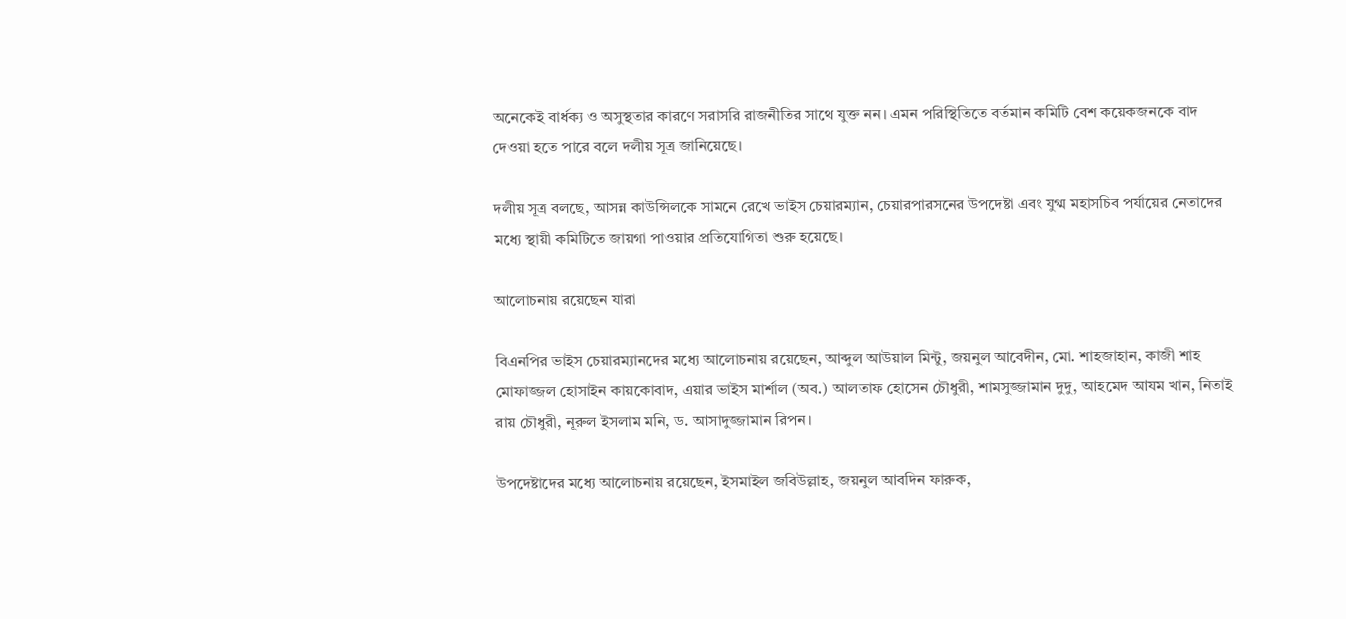অনেকেই বার্ধক্য ও অসুস্থতার কারণে সরাসরি রাজনীতির সাথে যুক্ত নন। এমন পরিস্থিতিতে বর্তমান কমিটি বেশ কয়েকজনকে বাদ দেওয়া হতে পারে বলে দলীয় সূত্র জানিয়েছে।

দলীয় সূত্র বলছে, আসন্ন কাউন্সিলকে সামনে রেখে ভাইস চেয়ারম্যান, চেয়ারপারসনের উপদেষ্টা এবং যুগ্ম মহাসচিব পর্যায়ের নেতাদের মধ্যে স্থায়ী কমিটিতে জায়গা পাওয়ার প্রতিযোগিতা শুরু হয়েছে।

আলোচনায় রয়েছেন যারা

বিএনপির ভাইস চেয়ারম্যানদের মধ্যে আলোচনায় রয়েছেন, আব্দুল আউয়াল মিন্টু, জয়নুল আবেদীন, মো. শাহজাহান, কাজী শাহ মোফাজ্জল হোসাইন কায়কোবাদ, এয়ার ভাইস মার্শাল (অব.) আলতাফ হোসেন চৌধুরী, শামসুজ্জামান দুদু, আহমেদ আযম খান, নিতাই রায় চৌধুরী, নূরুল ইসলাম মনি, ড. আসাদুজ্জামান রিপন।

উপদেষ্টাদের মধ্যে আলোচনায় রয়েছেন, ইসমাইল জবিউল্লাহ, জয়নুল আবদিন ফারুক,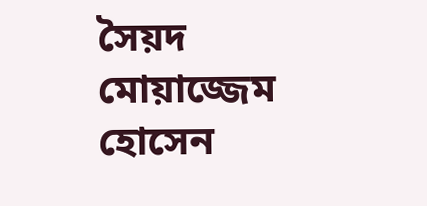সৈয়দ মোয়াজ্জেম হোসেন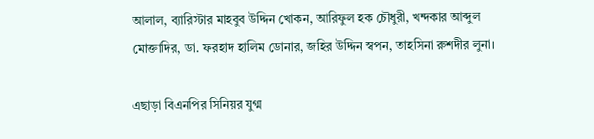আলাল, ব্যারিস্টার মাহবুব উদ্দিন খোকন, আরিফুল হক চৌধুরী, খন্দকার আব্দুল মোক্তাদির, ডা. ফরহাদ হালিম ডোনার, জহির উদ্দিন স্বপন, তাহসিনা রুশদীর লুনা।

এছাড়া বিএনপির সিনিয়র যুগ্ম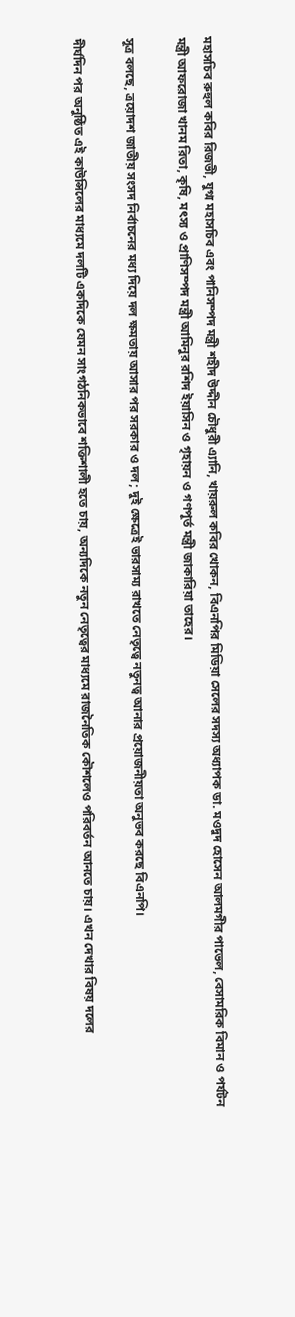মহাসচিব রুহুল কবির রিজভী, যুগ্ম মহাসচিব এবং পানিসম্পদ মন্ত্রী শহীদ উদ্দীন চৌধুরী এ্যানি, খায়রুল কবির খোকন, বিএনপির মিডিয়া সেলের সদস্য অধ্যাপক ডা. মওদুদ হোসেন আলমগীর পাভেল, বেসামরিক বিমান ও পর্যটন মন্ত্রী আফরোজা খানম রিতা, কৃষি, মৎস্য ও প্রাণিসম্পদ মন্ত্রী আমিনুর রশিদ ইয়াসিন ও গৃহায়ন ও গণপূর্ত মন্ত্রী জাকারিয়া তাহের।

সূত্র বলছে, ত্রয়োদশ জাতীয় সংসদ নির্বাচনের মধ্য দিয়ে দল ক্ষমতায় আসার পর সরকার ও দল; দুই ক্ষেত্রেই ভারসাম্য রাখতে নেতৃত্বে নতুনত্ব আনার প্রয়োজনীয়তা অনুভব করছে বিএনপি।

দীর্ঘদিন পর অনুষ্ঠিত এই কাউন্সিলের মাধ্যমে দলটি একদিকে যেমন সাংগঠনিকভাবে শক্তিশালী হতে চায়, অন্যদিকে নতুন নেতৃত্বের মাধ্যমে রাজনৈতিক কৌশলেও পরিবর্তন আনতে চায়। এখন দেখার বিষয় দলের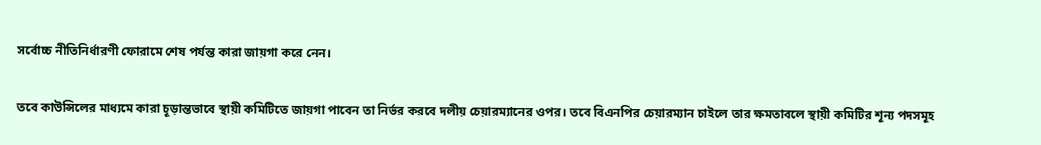সর্বোচ্চ নীতিনির্ধারণী ফোরামে শেষ পর্যন্ত কারা জায়গা করে নেন।

তবে কাউন্সিলের মাধ্যমে কারা চূড়ান্তভাবে স্থায়ী কমিটিতে জায়গা পাবেন তা নির্ভর করবে দলীয় চেয়ারম্যানের ওপর। তবে বিএনপির চেয়ারম্যান চাইলে তার ক্ষমতাবলে স্থায়ী কমিটির শূন্য পদসমূহ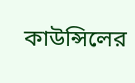কাউন্সিলের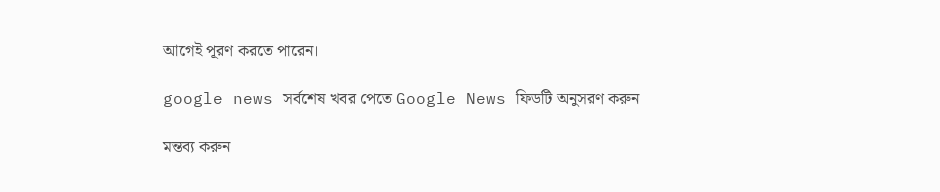আগেই পূরণ করতে পারেন।

google news সর্বশেষ খবর পেতে Google News ফিডটি অনুসরণ করুন

মন্তব্য করুন